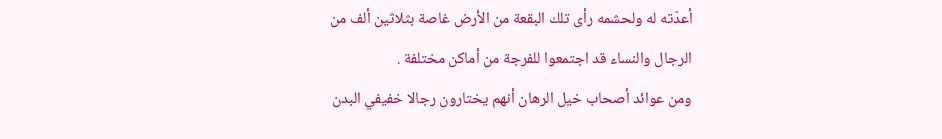أعدّته له ولحشمه رأى تلك البقعة من الأرض غاصة بثلاثين ألف من الرجال والنساء قد اجتمعوا للفرجة من أماكن مختلفة .
ومن عوائد أصحاب خيل الرهان أنهم يختارون رجالا خفيفي البدن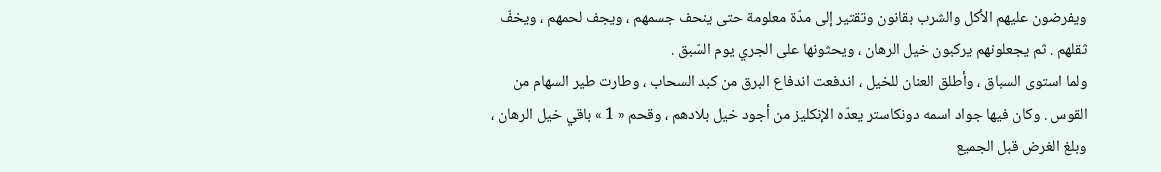ويفرضون عليهم الأكل والشرب بقانون وتقتير إلى مدّة معلومة حتى ينحف جسمهم ، ويجف لحمهم ، ويخفّ ثقلهم . ثم يجعلونهم يركبون خيل الرهان ، ويحثونها على الجري يوم السّبق .
ولما استوى السباق ، وأطلق العنان للخيل ، اندفعت اندفاع البرق من كبد السحاب ، وطارت طير السهام من القوس . وكان فيها جواد اسمه دونكاستر يعدّه الإنكليز من أجود خيل بلادهم ، وقحم « 1 » باقي خيل الرهان ، وبلغ الغرض قبل الجميع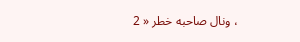، ونال صاحبه خطر « 2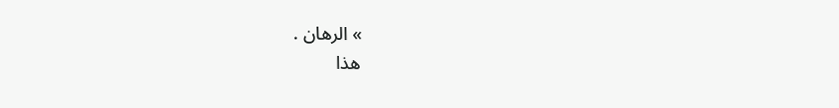» الرهان .
هذا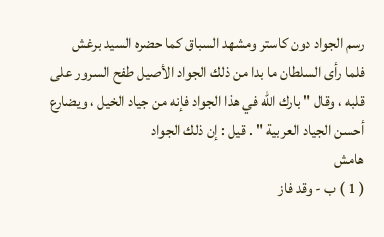رسم الجواد دون كاستر ومشهد السباق كما حضره السيد برغش
فلما رأى السلطان ما بدا من ذلك الجواد الأصيل طفح السرور على قلبه ، وقال " بارك اللّه في هذا الجواد فإنه من جياد الخيل ، ويضارع أحسن الجياد العربية " . قيل : إن ذلك الجواد
هامش
( 1 ) ب - وقد فاز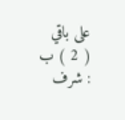على باقي
( 2 ) ب : شرف